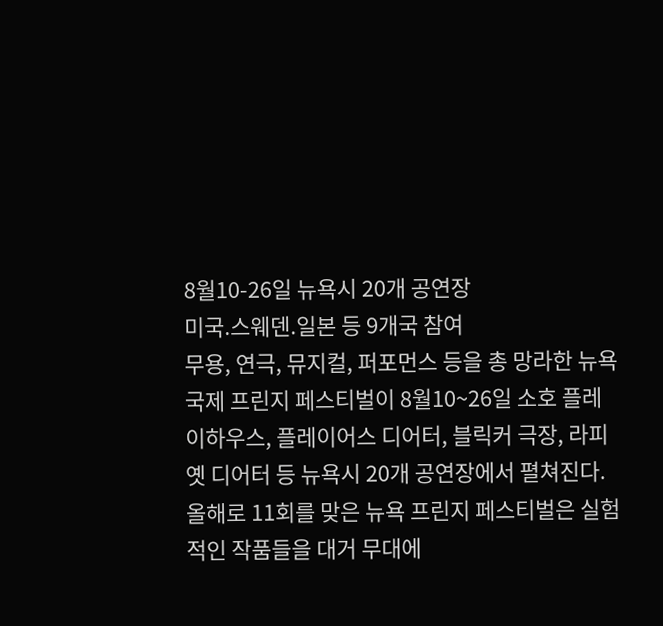8월10-26일 뉴욕시 20개 공연장
미국.스웨덴.일본 등 9개국 참여
무용, 연극, 뮤지컬, 퍼포먼스 등을 총 망라한 뉴욕 국제 프린지 페스티벌이 8월10~26일 소호 플레이하우스, 플레이어스 디어터, 블릭커 극장, 라피옛 디어터 등 뉴욕시 20개 공연장에서 펼쳐진다.
올해로 11회를 맞은 뉴욕 프린지 페스티벌은 실험적인 작품들을 대거 무대에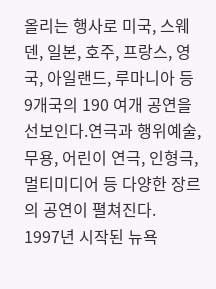올리는 행사로 미국, 스웨덴, 일본, 호주, 프랑스, 영국, 아일랜드, 루마니아 등 9개국의 190 여개 공연을 선보인다.연극과 행위예술, 무용, 어린이 연극, 인형극, 멀티미디어 등 다양한 장르의 공연이 펼쳐진다.
1997년 시작된 뉴욕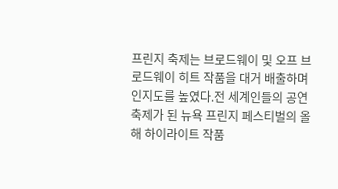프린지 축제는 브로드웨이 및 오프 브로드웨이 히트 작품을 대거 배출하며 인지도를 높였다.전 세계인들의 공연축제가 된 뉴욕 프린지 페스티벌의 올해 하이라이트 작품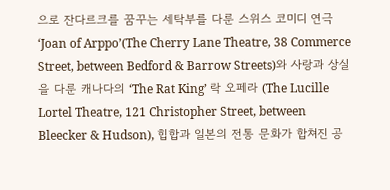으로 잔다르크를 꿈꾸는 세탁부를 다룬 스위스 코미디 연극 ‘Joan of Arppo’(The Cherry Lane Theatre, 38 Commerce Street, between Bedford & Barrow Streets)와 사랑과 상실을 다룬 캐나다의 ‘The Rat King’ 락 오페라 (The Lucille Lortel Theatre, 121 Christopher Street, between Bleecker & Hudson), 힙합과 일본의 전통 문화가 합쳐진 공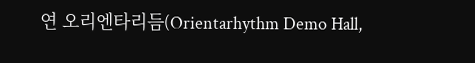연 오리엔타리듬(Orientarhythm Demo Hall,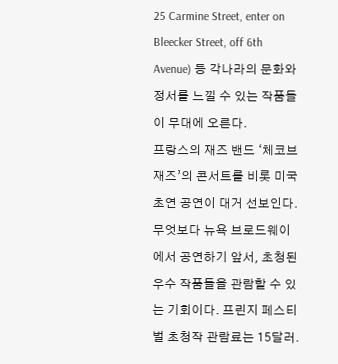25 Carmine Street, enter on Bleecker Street, off 6th Avenue) 등 각나라의 문화와 정서를 느낄 수 있는 작품들이 무대에 오른다.
프랑스의 재즈 밴드 ‘체코브 재즈’의 콘서트를 비롯 미국 초연 공연이 대거 선보인다.무엇보다 뉴욕 브로드웨이에서 공연하기 앞서, 초청된 우수 작품들을 관람할 수 있는 기회이다. 프린지 페스티벌 초청작 관람료는 15달러.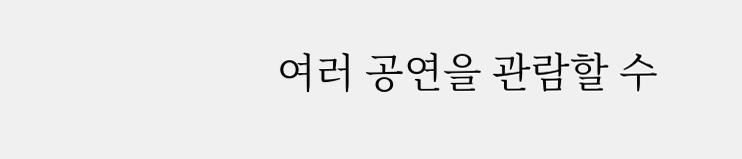여러 공연을 관람할 수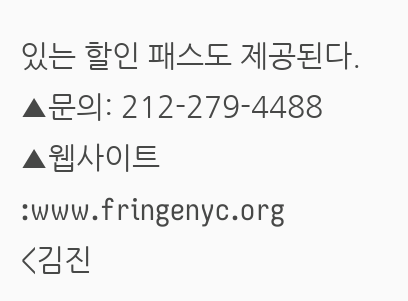있는 할인 패스도 제공된다.
▲문의: 212-279-4488
▲웹사이트 :www.fringenyc.org
<김진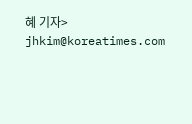혜 기자> jhkim@koreatimes.com